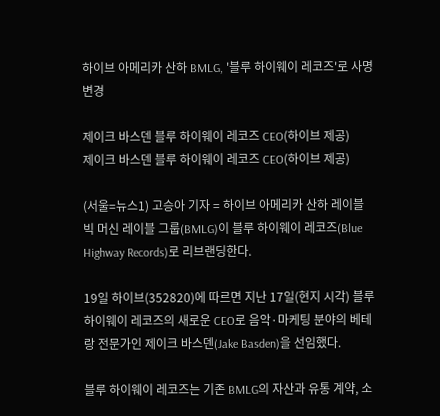하이브 아메리카 산하 BMLG, '블루 하이웨이 레코즈'로 사명 변경

제이크 바스덴 블루 하이웨이 레코즈 CEO(하이브 제공)
제이크 바스덴 블루 하이웨이 레코즈 CEO(하이브 제공)

(서울=뉴스1) 고승아 기자 = 하이브 아메리카 산하 레이블 빅 머신 레이블 그룹(BMLG)이 블루 하이웨이 레코즈(Blue Highway Records)로 리브랜딩한다.

19일 하이브(352820)에 따르면 지난 17일(현지 시각) 블루 하이웨이 레코즈의 새로운 CEO로 음악·마케팅 분야의 베테랑 전문가인 제이크 바스덴(Jake Basden)을 선임했다.

블루 하이웨이 레코즈는 기존 BMLG의 자산과 유통 계약, 소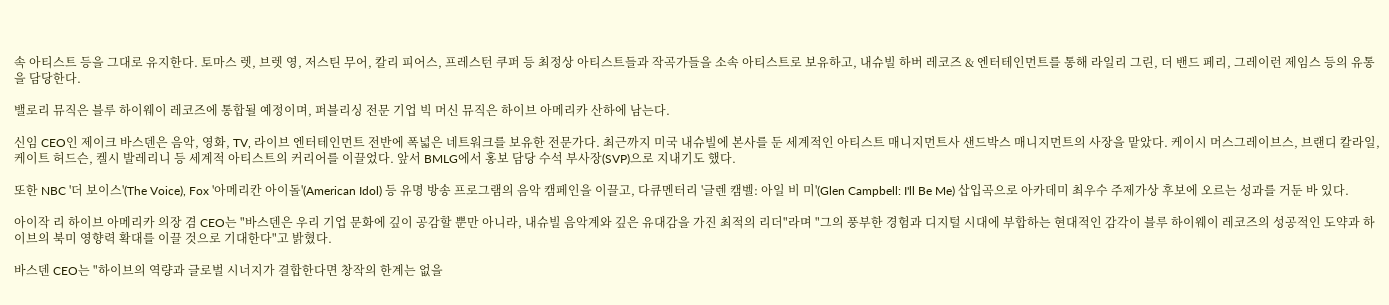속 아티스트 등을 그대로 유지한다. 토마스 렛, 브렛 영, 저스틴 무어, 칼리 피어스, 프레스턴 쿠퍼 등 최정상 아티스트들과 작곡가들을 소속 아티스트로 보유하고, 내슈빌 하버 레코즈 & 엔터테인먼트를 통해 라일리 그린, 더 밴드 페리, 그레이런 제임스 등의 유통을 담당한다.

밸로리 뮤직은 블루 하이웨이 레코즈에 통합될 예정이며, 퍼블리싱 전문 기업 빅 머신 뮤직은 하이브 아메리카 산하에 남는다.

신임 CEO인 제이크 바스덴은 음악, 영화, TV, 라이브 엔터테인먼트 전반에 폭넓은 네트워크를 보유한 전문가다. 최근까지 미국 내슈빌에 본사를 둔 세계적인 아티스트 매니지먼트사 샌드박스 매니지먼트의 사장을 맡았다. 케이시 머스그레이브스, 브랜디 칼라일, 케이트 허드슨, 켈시 발레리니 등 세계적 아티스트의 커리어를 이끌었다. 앞서 BMLG에서 홍보 담당 수석 부사장(SVP)으로 지내기도 했다.

또한 NBC '더 보이스'(The Voice), Fox '아메리칸 아이돌'(American Idol) 등 유명 방송 프로그램의 음악 캠페인을 이끌고, 다큐멘터리 '글렌 캠벨: 아일 비 미'(Glen Campbell: I'll Be Me) 삽입곡으로 아카데미 최우수 주제가상 후보에 오르는 성과를 거둔 바 있다.

아이작 리 하이브 아메리카 의장 겸 CEO는 "바스덴은 우리 기업 문화에 깊이 공감할 뿐만 아니라, 내슈빌 음악계와 깊은 유대감을 가진 최적의 리더"라며 "그의 풍부한 경험과 디지털 시대에 부합하는 현대적인 감각이 블루 하이웨이 레코즈의 성공적인 도약과 하이브의 북미 영향력 확대를 이끌 것으로 기대한다"고 밝혔다.

바스덴 CEO는 "하이브의 역량과 글로벌 시너지가 결합한다면 창작의 한계는 없을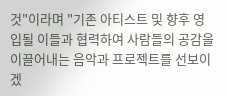것"이라며 "기존 아티스트 및 향후 영입될 이들과 협력하여 사람들의 공감을 이끌어내는 음악과 프로젝트를 선보이겠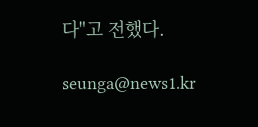다"고 전했다.

seunga@news1.kr